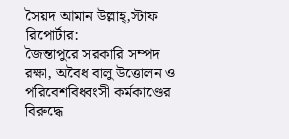সৈয়দ আমান উল্লাহ্,স্টাফ রিপোর্টার:
জৈন্তাপুরে সরকারি সম্পদ রক্ষা, অবৈধ বালু উত্তোলন ও পরিবেশবিধ্বংসী কর্মকাণ্ডের বিরুদ্ধে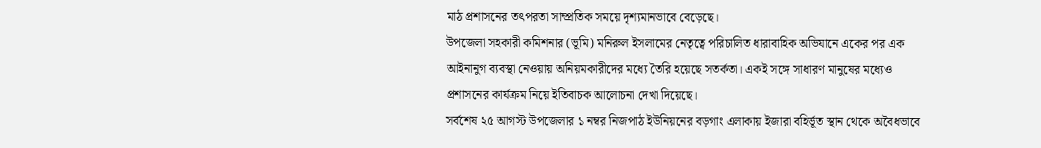মাঠ প্রশাসনের তৎপরতা সাম্প্রতিক সময়ে দৃশ্যমানভাবে বেড়েছে।
উপজেলা সহকারী কমিশনার (ভূমি) মনিরুল ইসলামের নেতৃত্বে পরিচালিত ধারাবাহিক অভিযানে একের পর এক আইনানুগ ব্যবস্থা নেওয়ায় অনিয়মকারীদের মধ্যে তৈরি হয়েছে সতর্কতা। একই সঙ্গে সাধারণ মানুষের মধ্যেও প্রশাসনের কার্যক্রম নিয়ে ইতিবাচক আলোচনা দেখা দিয়েছে।
সর্বশেষ ২৫ আগস্ট উপজেলার ১ নম্বর নিজপাঠ ইউনিয়নের বড়গাং এলাকায় ইজারা বহির্ভূত স্থান থেকে অবৈধভাবে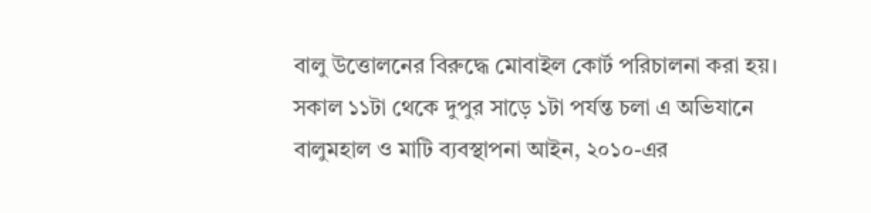বালু উত্তোলনের বিরুদ্ধে মোবাইল কোর্ট পরিচালনা করা হয়। সকাল ১১টা থেকে দুপুর সাড়ে ১টা পর্যন্ত চলা এ অভিযানে বালুমহাল ও মাটি ব্যবস্থাপনা আইন, ২০১০-এর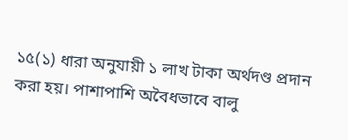১৫(১) ধারা অনুযায়ী ১ লাখ টাকা অর্থদণ্ড প্রদান করা হয়। পাশাপাশি অবৈধভাবে বালু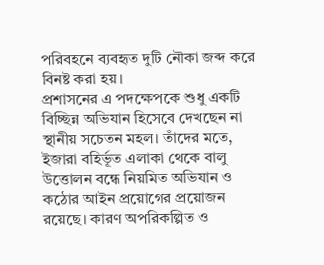পরিবহনে ব্যবহৃত দুটি নৌকা জব্দ করে বিনষ্ট করা হয়।
প্রশাসনের এ পদক্ষেপকে শুধু একটি বিচ্ছিন্ন অভিযান হিসেবে দেখছেন না স্থানীয় সচেতন মহল। তাঁদের মতে, ইজারা বহির্ভূত এলাকা থেকে বালু উত্তোলন বন্ধে নিয়মিত অভিযান ও কঠোর আইন প্রয়োগের প্রয়োজন রয়েছে। কারণ অপরিকল্পিত ও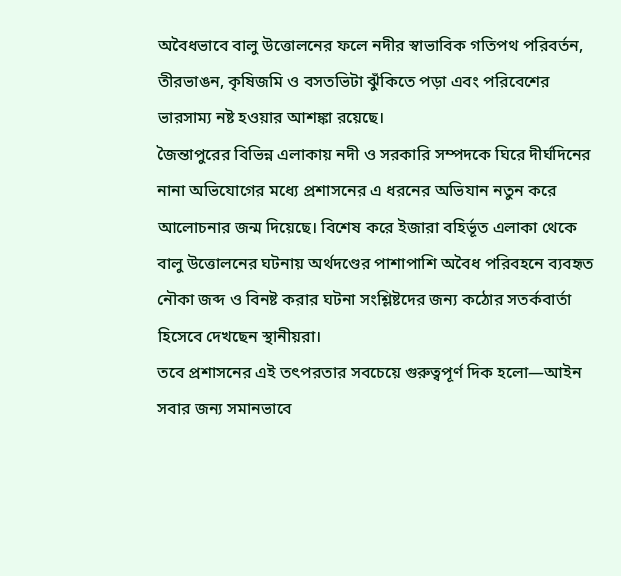অবৈধভাবে বালু উত্তোলনের ফলে নদীর স্বাভাবিক গতিপথ পরিবর্তন, তীরভাঙন, কৃষিজমি ও বসতভিটা ঝুঁকিতে পড়া এবং পরিবেশের ভারসাম্য নষ্ট হওয়ার আশঙ্কা রয়েছে।
জৈন্তাপুরের বিভিন্ন এলাকায় নদী ও সরকারি সম্পদকে ঘিরে দীর্ঘদিনের নানা অভিযোগের মধ্যে প্রশাসনের এ ধরনের অভিযান নতুন করে আলোচনার জন্ম দিয়েছে। বিশেষ করে ইজারা বহির্ভূত এলাকা থেকে বালু উত্তোলনের ঘটনায় অর্থদণ্ডের পাশাপাশি অবৈধ পরিবহনে ব্যবহৃত নৌকা জব্দ ও বিনষ্ট করার ঘটনা সংশ্লিষ্টদের জন্য কঠোর সতর্কবার্তা হিসেবে দেখছেন স্থানীয়রা।
তবে প্রশাসনের এই তৎপরতার সবচেয়ে গুরুত্বপূর্ণ দিক হলো—আইন সবার জন্য সমানভাবে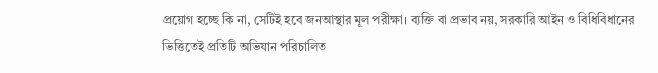প্রয়োগ হচ্ছে কি না, সেটিই হবে জনআস্থার মূল পরীক্ষা। ব্যক্তি বা প্রভাব নয়, সরকারি আইন ও বিধিবিধানের ভিত্তিতেই প্রতিটি অভিযান পরিচালিত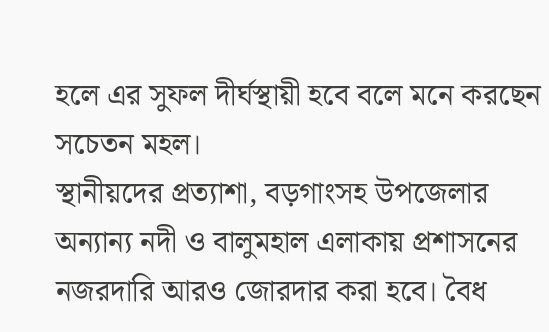হলে এর সুফল দীর্ঘস্থায়ী হবে বলে মনে করছেন সচেতন মহল।
স্থানীয়দের প্রত্যাশা, বড়গাংসহ উপজেলার অন্যান্য নদী ও বালুমহাল এলাকায় প্রশাসনের নজরদারি আরও জোরদার করা হবে। বৈধ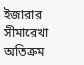ইজারার সীমারেখা অতিক্রম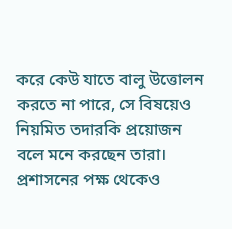করে কেউ যাতে বালু উত্তোলন করতে না পারে, সে বিষয়েও নিয়মিত তদারকি প্রয়োজন বলে মনে করছেন তারা।
প্রশাসনের পক্ষ থেকেও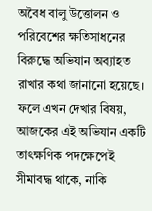অবৈধ বালু উত্তোলন ও পরিবেশের ক্ষতিসাধনের বিরুদ্ধে অভিযান অব্যাহত রাখার কথা জানানো হয়েছে। ফলে এখন দেখার বিষয়, আজকের এই অভিযান একটি তাৎক্ষণিক পদক্ষেপেই সীমাবদ্ধ থাকে, নাকি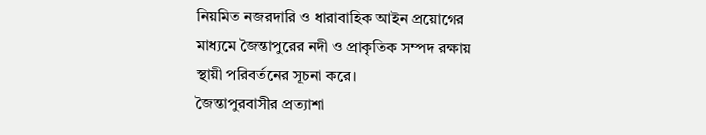নিয়মিত নজরদারি ও ধারাবাহিক আইন প্রয়োগের মাধ্যমে জৈন্তাপুরের নদী ও প্রাকৃতিক সম্পদ রক্ষায় স্থায়ী পরিবর্তনের সূচনা করে।
জৈন্তাপুরবাসীর প্রত্যাশা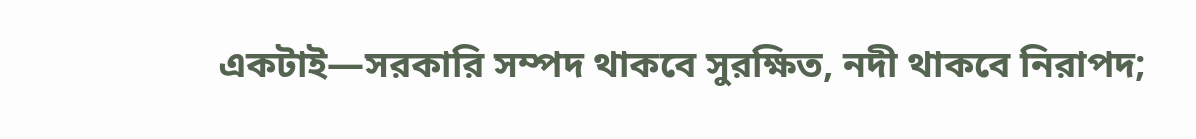একটাই—সরকারি সম্পদ থাকবে সুরক্ষিত, নদী থাকবে নিরাপদ;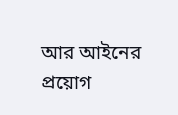আর আইনের প্রয়োগ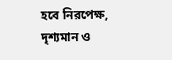হবে নিরপেক্ষ, দৃশ্যমান ও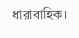ধারাবাহিক।